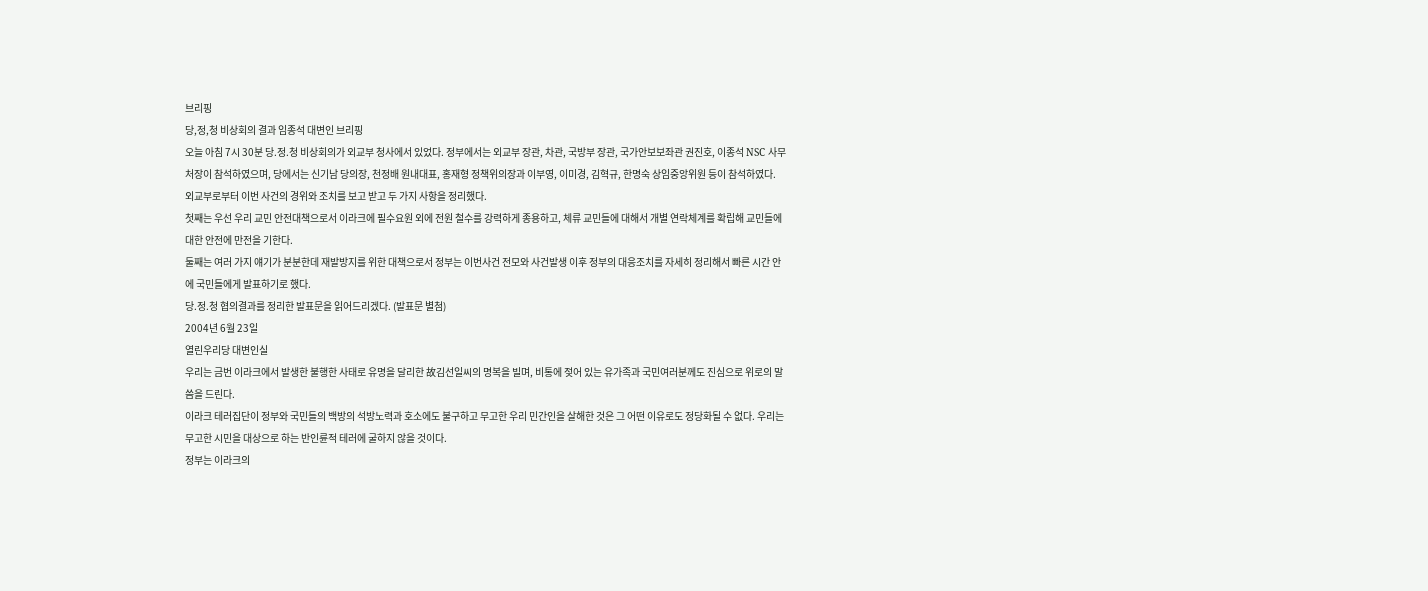브리핑
당,정,청 비상회의 결과 임종석 대변인 브리핑
오늘 아침 7시 30분 당.정.청 비상회의가 외교부 청사에서 있었다. 정부에서는 외교부 장관, 차관, 국방부 장관, 국가안보보좌관 권진호, 이종석 NSC 사무처장이 참석하였으며, 당에서는 신기남 당의장, 천정배 원내대표, 홍재형 정책위의장과 이부영, 이미경, 김혁규, 한명숙 상임중앙위원 등이 참석하였다.
외교부로부터 이번 사건의 경위와 조치를 보고 받고 두 가지 사항을 정리했다.
첫째는 우선 우리 교민 안전대책으로서 이라크에 필수요원 외에 전원 철수를 강력하게 종용하고, 체류 교민들에 대해서 개별 연락체계를 확립해 교민들에 대한 안전에 만전을 기한다.
둘째는 여러 가지 얘기가 분분한데 재발방지를 위한 대책으로서 정부는 이번사건 전모와 사건발생 이후 정부의 대응조치를 자세히 정리해서 빠른 시간 안에 국민들에게 발표하기로 했다.
당.정.청 협의결과를 정리한 발표문을 읽어드리겠다. (발표문 별첨)
2004년 6월 23일
열린우리당 대변인실
우리는 금번 이라크에서 발생한 불행한 사태로 유명을 달리한 故김선일씨의 명복을 빌며, 비통에 젖어 있는 유가족과 국민여러분께도 진심으로 위로의 말씀을 드린다.
이라크 테러집단이 정부와 국민들의 백방의 석방노력과 호소에도 불구하고 무고한 우리 민간인을 살해한 것은 그 어떤 이유로도 정당화될 수 없다. 우리는 무고한 시민을 대상으로 하는 반인륜적 테러에 굴하지 않을 것이다.
정부는 이라크의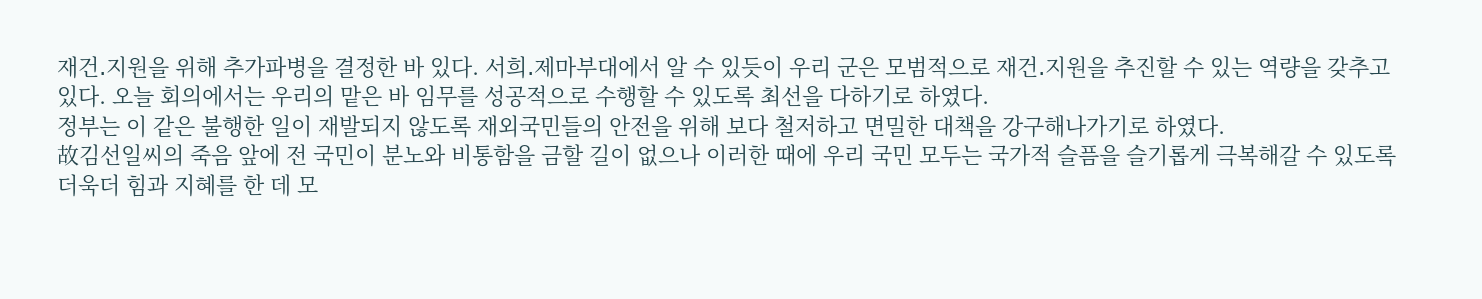재건․지원을 위해 추가파병을 결정한 바 있다. 서희․제마부대에서 알 수 있듯이 우리 군은 모범적으로 재건․지원을 추진할 수 있는 역량을 갖추고 있다. 오늘 회의에서는 우리의 맡은 바 임무를 성공적으로 수행할 수 있도록 최선을 다하기로 하였다.
정부는 이 같은 불행한 일이 재발되지 않도록 재외국민들의 안전을 위해 보다 철저하고 면밀한 대책을 강구해나가기로 하였다.
故김선일씨의 죽음 앞에 전 국민이 분노와 비통함을 금할 길이 없으나 이러한 때에 우리 국민 모두는 국가적 슬픔을 슬기롭게 극복해갈 수 있도록 더욱더 힘과 지혜를 한 데 모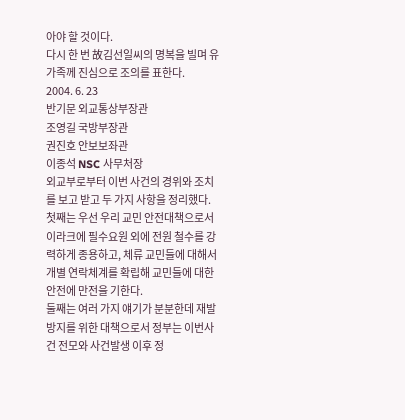아야 할 것이다.
다시 한 번 故김선일씨의 명복을 빌며 유가족께 진심으로 조의를 표한다.
2004. 6. 23
반기문 외교통상부장관
조영길 국방부장관
권진호 안보보좌관
이종석 NSC 사무처장
외교부로부터 이번 사건의 경위와 조치를 보고 받고 두 가지 사항을 정리했다.
첫째는 우선 우리 교민 안전대책으로서 이라크에 필수요원 외에 전원 철수를 강력하게 종용하고, 체류 교민들에 대해서 개별 연락체계를 확립해 교민들에 대한 안전에 만전을 기한다.
둘째는 여러 가지 얘기가 분분한데 재발방지를 위한 대책으로서 정부는 이번사건 전모와 사건발생 이후 정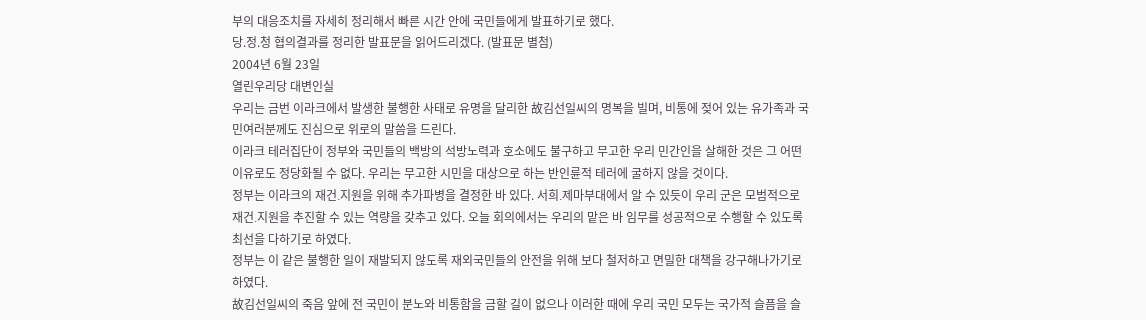부의 대응조치를 자세히 정리해서 빠른 시간 안에 국민들에게 발표하기로 했다.
당.정.청 협의결과를 정리한 발표문을 읽어드리겠다. (발표문 별첨)
2004년 6월 23일
열린우리당 대변인실
우리는 금번 이라크에서 발생한 불행한 사태로 유명을 달리한 故김선일씨의 명복을 빌며, 비통에 젖어 있는 유가족과 국민여러분께도 진심으로 위로의 말씀을 드린다.
이라크 테러집단이 정부와 국민들의 백방의 석방노력과 호소에도 불구하고 무고한 우리 민간인을 살해한 것은 그 어떤 이유로도 정당화될 수 없다. 우리는 무고한 시민을 대상으로 하는 반인륜적 테러에 굴하지 않을 것이다.
정부는 이라크의 재건․지원을 위해 추가파병을 결정한 바 있다. 서희․제마부대에서 알 수 있듯이 우리 군은 모범적으로 재건․지원을 추진할 수 있는 역량을 갖추고 있다. 오늘 회의에서는 우리의 맡은 바 임무를 성공적으로 수행할 수 있도록 최선을 다하기로 하였다.
정부는 이 같은 불행한 일이 재발되지 않도록 재외국민들의 안전을 위해 보다 철저하고 면밀한 대책을 강구해나가기로 하였다.
故김선일씨의 죽음 앞에 전 국민이 분노와 비통함을 금할 길이 없으나 이러한 때에 우리 국민 모두는 국가적 슬픔을 슬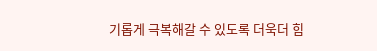기롭게 극복해갈 수 있도록 더욱더 힘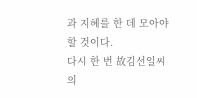과 지혜를 한 데 모아야 할 것이다.
다시 한 번 故김선일씨의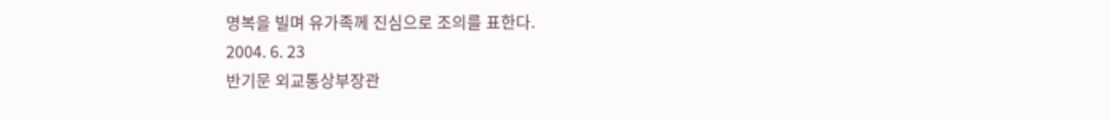명복을 빌며 유가족께 진심으로 조의를 표한다.
2004. 6. 23
반기문 외교통상부장관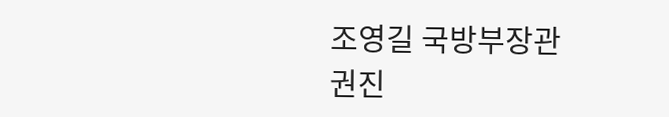조영길 국방부장관
권진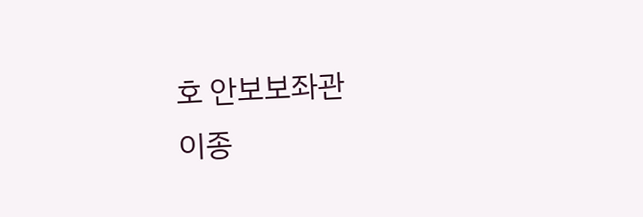호 안보보좌관
이종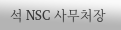석 NSC 사무처장